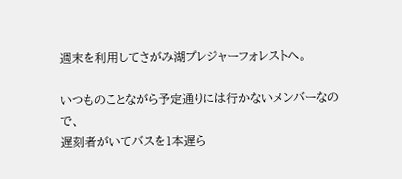週末を利用してさがみ湖プレジャーフォレストへ。

いつものことながら予定通りには行かないメンバーなので、
遅刻者がいてバスを1本遅ら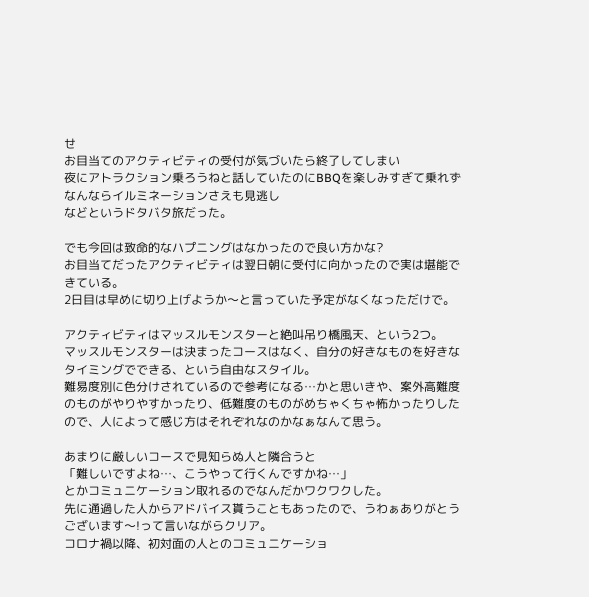せ
お目当てのアクティビティの受付が気づいたら終了してしまい
夜にアトラクション乗ろうねと話していたのにBBQを楽しみすぎて乗れず
なんならイルミネーションさえも見逃し
などというドタバタ旅だった。

でも今回は致命的なハプニングはなかったので良い方かな?
お目当てだったアクティビティは翌日朝に受付に向かったので実は堪能できている。
2日目は早めに切り上げようか〜と言っていた予定がなくなっただけで。

アクティビティはマッスルモンスターと絶叫吊り橋風天、という2つ。
マッスルモンスターは決まったコースはなく、自分の好きなものを好きなタイミングでできる、という自由なスタイル。
難易度別に色分けされているので参考になる…かと思いきや、案外高難度のものがやりやすかったり、低難度のものがめちゃくちゃ怖かったりしたので、人によって感じ方はそれぞれなのかなぁなんて思う。

あまりに厳しいコースで見知らぬ人と隣合うと
「難しいですよね…、こうやって行くんですかね…」
とかコミュニケーション取れるのでなんだかワクワクした。
先に通過した人からアドバイス貰うこともあったので、うわぁありがとうございます〜!って言いながらクリア。
コロナ禍以降、初対面の人とのコミュニケーショ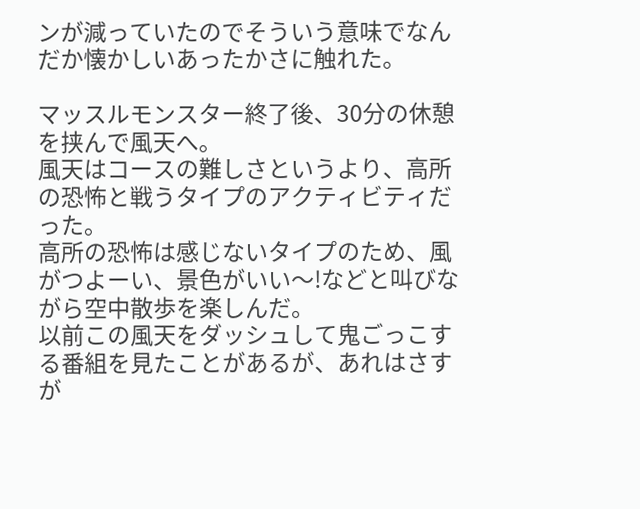ンが減っていたのでそういう意味でなんだか懐かしいあったかさに触れた。

マッスルモンスター終了後、30分の休憩を挟んで風天へ。
風天はコースの難しさというより、高所の恐怖と戦うタイプのアクティビティだった。
高所の恐怖は感じないタイプのため、風がつよーい、景色がいい〜!などと叫びながら空中散歩を楽しんだ。
以前この風天をダッシュして鬼ごっこする番組を見たことがあるが、あれはさすが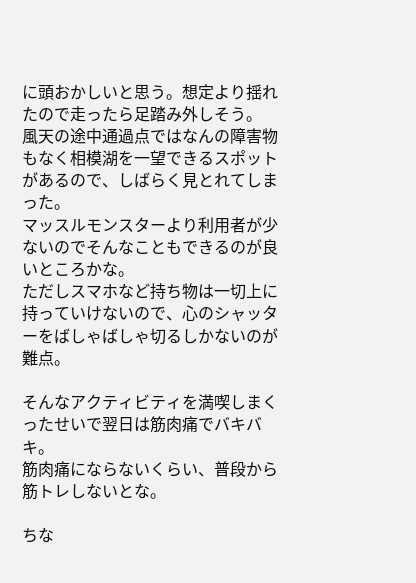に頭おかしいと思う。想定より揺れたので走ったら足踏み外しそう。
風天の途中通過点ではなんの障害物もなく相模湖を一望できるスポットがあるので、しばらく見とれてしまった。
マッスルモンスターより利用者が少ないのでそんなこともできるのが良いところかな。
ただしスマホなど持ち物は一切上に持っていけないので、心のシャッターをばしゃばしゃ切るしかないのが難点。

そんなアクティビティを満喫しまくったせいで翌日は筋肉痛でバキバキ。
筋肉痛にならないくらい、普段から筋トレしないとな。

ちな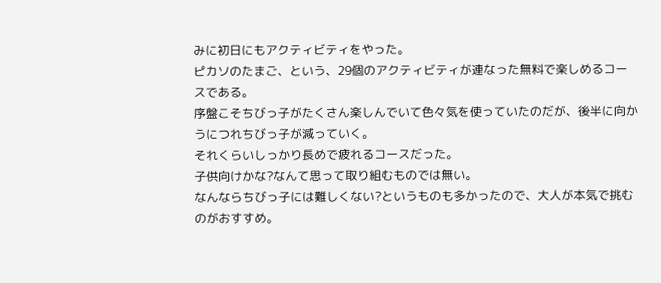みに初日にもアクティビティをやった。
ピカソのたまご、という、29個のアクティビティが連なった無料で楽しめるコースである。
序盤こそちびっ子がたくさん楽しんでいて色々気を使っていたのだが、後半に向かうにつれちびっ子が減っていく。
それくらいしっかり長めで疲れるコースだった。
子供向けかな?なんて思って取り組むものでは無い。
なんならちびっ子には難しくない?というものも多かったので、大人が本気で挑むのがおすすめ。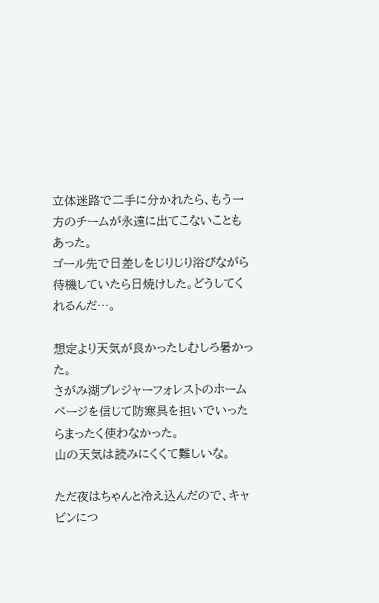立体迷路で二手に分かれたら、もう一方のチームが永遠に出てこないこともあった。
ゴール先で日差しをじりじり浴びながら待機していたら日焼けした。どうしてくれるんだ…。

想定より天気が良かったしむしろ暑かった。
さがみ湖プレジャーフォレストのホームページを信じて防寒具を担いでいったらまったく使わなかった。
山の天気は読みにくくて難しいな。

ただ夜はちゃんと冷え込んだので、キャビンにつ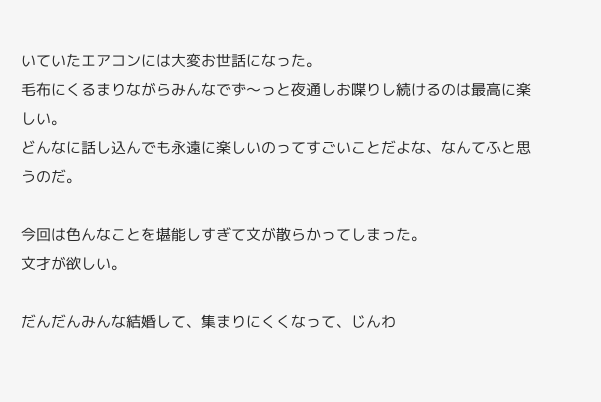いていたエアコンには大変お世話になった。
毛布にくるまりながらみんなでず〜っと夜通しお喋りし続けるのは最高に楽しい。
どんなに話し込んでも永遠に楽しいのってすごいことだよな、なんてふと思うのだ。

今回は色んなことを堪能しすぎて文が散らかってしまった。
文才が欲しい。

だんだんみんな結婚して、集まりにくくなって、じんわ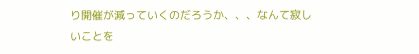り開催が減っていくのだろうか、、、なんて寂しいことを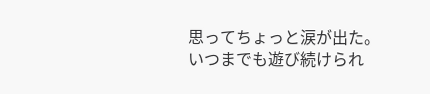思ってちょっと涙が出た。
いつまでも遊び続けられ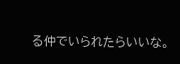る仲でいられたらいいな。